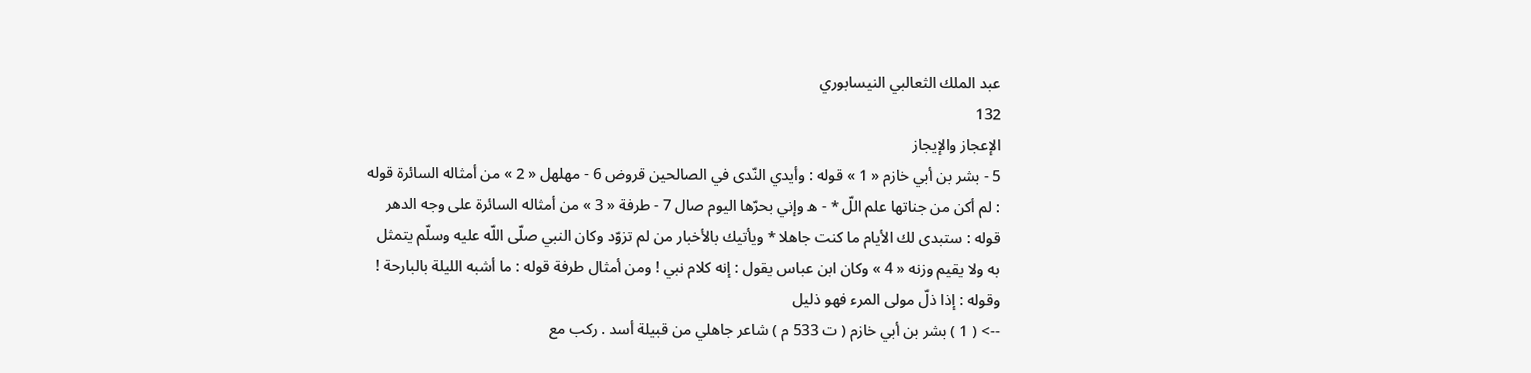عبد الملك الثعالبي النيسابوري
132
الإعجاز والإيجاز
5 - بشر بن أبي خازم « 1 » قوله : وأيدي النّدى في الصالحين قروض 6 - مهلهل « 2 » من أمثاله السائرة قوله : لم أكن من جناتها علم اللّ * - ه وإني بحرّها اليوم صال 7 - طرفة « 3 » من أمثاله السائرة على وجه الدهر قوله : ستبدى لك الأيام ما كنت جاهلا * ويأتيك بالأخبار من لم تزوّد وكان النبي صلّى اللّه عليه وسلّم يتمثل به ولا يقيم وزنه « 4 » وكان ابن عباس يقول : إنه كلام نبي ! ومن أمثال طرفة قوله : ما أشبه الليلة بالبارحة ! وقوله : إذا ذلّ مولى المرء فهو ذليل
--> ( 1 ) بشر بن أبي خازم ( ت 533 م ) شاعر جاهلي من قبيلة أسد . ركب مع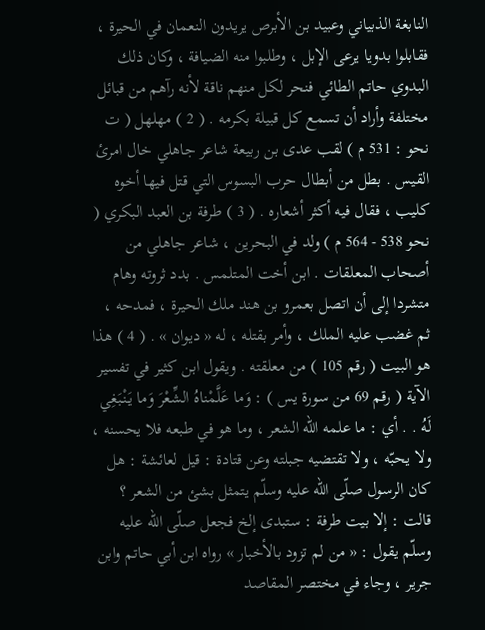النابغة الذبياني وعبيد بن الأبرص يريدون النعمان في الحيرة ، فقابلوا بدويا يرعى الإبل ، وطلبوا منه الضيافة ، وكان ذلك البدوي حاتم الطائي فنحر لكل منهم ناقة لأنه رآهم من قبائل مختلفة وأراد أن تسمع كل قبيلة بكرمه . ( 2 ) مهلهل ( ت نحو : 531 م ) لقب عدى بن ربيعة شاعر جاهلي خال امرئ القيس . بطل من أبطال حرب البسوس التي قتل فيها أخوه كليب ، فقال فيه أكثر أشعاره . ( 3 ) طرفة بن العبد البكري ( نحو 538 - 564 م ) ولد في البحرين ، شاعر جاهلي من أصحاب المعلقات . ابن أخت المتلمس . بدد ثروته وهام متشردا إلى أن اتصل بعمرو بن هند ملك الحيرة ، فمدحه ، ثم غضب عليه الملك ، وأمر بقتله ، له « ديوان » . ( 4 ) هذا هو البيت ( رقم 105 ) من معلقته . ويقول ابن كثير في تفسير الآية ( رقم 69 من سورة يس ) : وَما عَلَّمْناهُ الشِّعْرَ وَما يَنْبَغِي لَهُ . . أي : ما علمه الله الشعر ، وما هو في طبعه فلا يحسنه ، ولا يحبّه ، ولا تقتضيه جبلته وعن قتادة : قيل لعائشة : هل كان الرسول صلّى اللّه عليه وسلّم يتمثل بشئ من الشعر ؟ قالت : إلا بيت طرفة : ستبدى إلخ فجعل صلّى اللّه عليه وسلّم يقول : « من لم تزود بالأخبار » رواه ابن أبي حاتم وابن جرير ، وجاء في مختصر المقاصد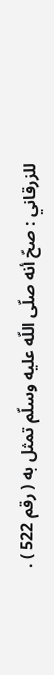للزرقاني : صحّ أنه صلّى اللّه عليه وسلّم تمثل به ( رقم 522 ) .